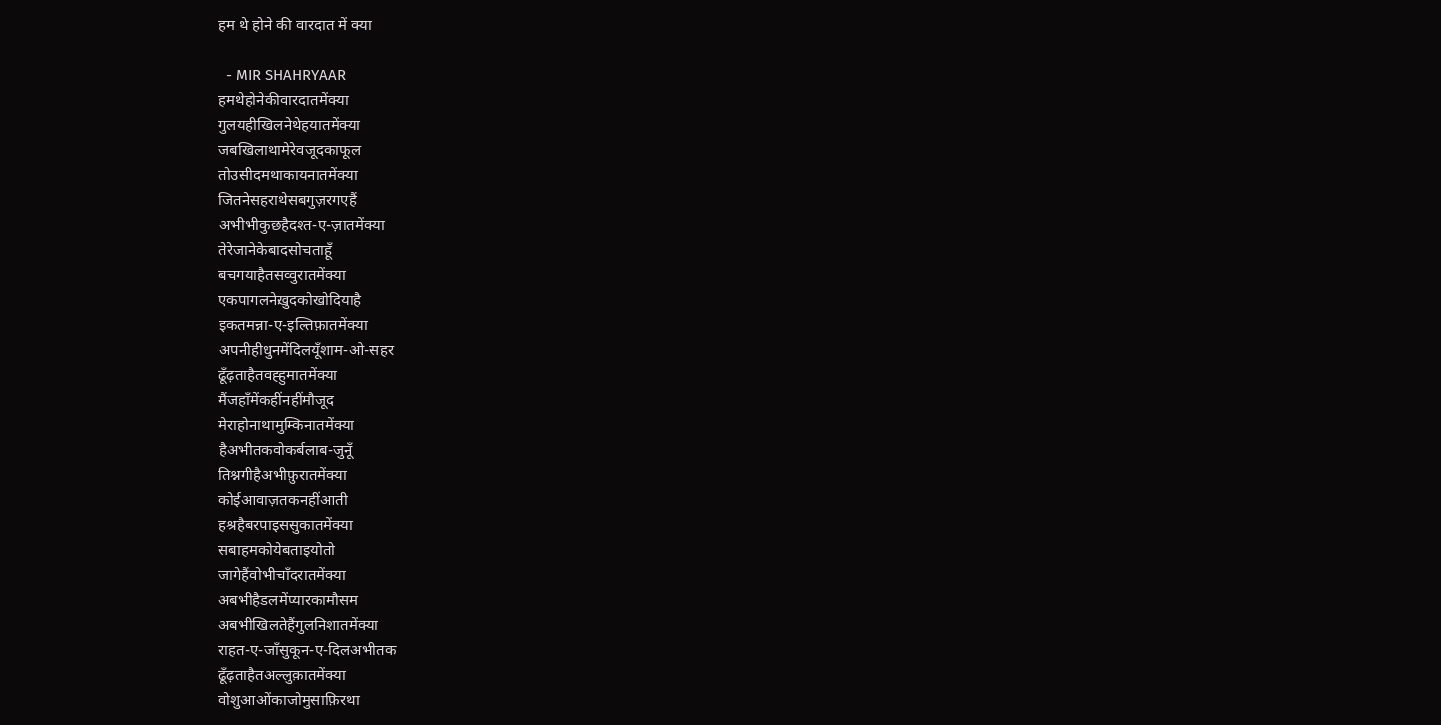हम थे होने की वारदात में क्या

  - MIR SHAHRYAAR
हमथेहोनेकीवारदातमेंक्या
गुलयहीखिलनेथेहयातमेंक्या
जबखिलाथामेरेवजूदकाफूल
तोउसीदमथाकायनातमेंक्या
जितनेसहराथेसबगुज़रगएहैं
अभीभीकुछहैदश्त-ए-ज़ातमेंक्या
तेरेजानेकेबादसोचताहूँ
बचगयाहैतसव्वुरातमेंक्या
एकपागलनेख़ुदकोखोदियाहै
इकतमन्ना-ए-इल्तिफ़ातमेंक्या
अपनीहीधुनमेंदिलयूँशाम-ओ-सहर
ढूँढ़ताहैतवह्हुमातमेंक्या
मैंजहाँमेंकहींनहींमौजूद
मेराहोनाथामुम्किनातमेंक्या
हैअभीतकवोकर्बलाब-जुनूँ
तिश्नगीहैअभीफ़ुरातमेंक्या
कोईआवाज़तकनहींआती
हश्रहैबरपाइससुकातमेंक्या
सबाहमकोयेबताइयोतो
जागेहैंवोभीचाँदरातमेंक्या
अबभीहैडलमेंप्यारकामौसम
अबभीखिलतेहैंगुलनिशातमेंक्या
राहत-ए-जाँसुकून-ए-दिलअभीतक
ढूँढ़ताहैतअल्लुक़ातमेंक्या
वोशुआओंकाजोमुसाफ़िरथा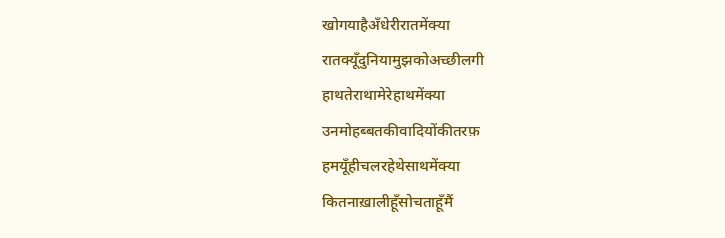खोगयाहैअँधेरीरातमेंक्या
रातक्यूँदुनियामुझकोअच्छीलगी
हाथतेराथामेरेहाथमेंक्या
उनमोहब्बतकीवादियोंकीतरफ़
हमयूँहीचलरहेथेसाथमेंक्या
कितनाख़ालीहूँसोचताहूँमैं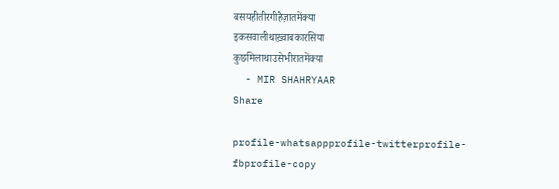बसयहीतीरगीहैज़ातमेंक्या
इकसवालीथाख़्वाबकारसिया
कुछमिलाथाउसेभीरातमेंक्या
  - MIR SHAHRYAAR
Share

profile-whatsappprofile-twitterprofile-fbprofile-copy